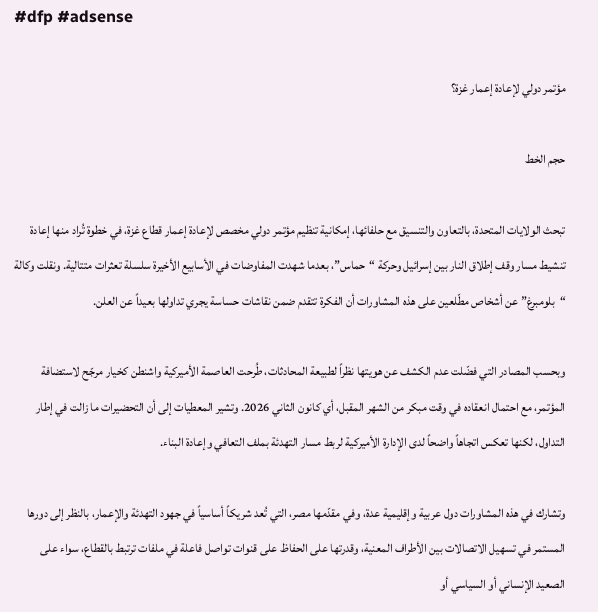#dfp #adsense

مؤتمر دولي لإعادة إعمار غزة؟

حجم الخط

تبحث الولايات المتحدة، بالتعاون والتنسيق مع حلفائها، إمكانية تنظيم مؤتمر دولي مخصص لإعادة إعمار قطاع غزة، في خطوة تُراد منها إعادة تنشيط مسار وقف إطلاق النار بين إسرائيل وحركة “حماس”، بعدما شهدت المفاوضات في الأسابيع الأخيرة سلسلة تعثرات متتالية. ونقلت وكالة “بلومبرغ” عن أشخاص مطّلعين على هذه المشاورات أن الفكرة تتقدم ضمن نقاشات حساسة يجري تداولها بعيداً عن العلن.

وبحسب المصادر التي فضّلت عدم الكشف عن هويتها نظراً لطبيعة المحادثات، طُرحت العاصمة الأميركية واشنطن كخيار مرجّح لاستضافة المؤتمر، مع احتمال انعقاده في وقت مبكر من الشهر المقبل، أي كانون الثاني 2026. وتشير المعطيات إلى أن التحضيرات ما زالت في إطار التداول، لكنها تعكس اتجاهاً واضحاً لدى الإدارة الأميركية لربط مسار التهدئة بملف التعافي وإعادة البناء.

وتشارك في هذه المشاورات دول عربية وإقليمية عدة، وفي مقدّمها مصر، التي تُعد شريكاً أساسياً في جهود التهدئة والإعمار، بالنظر إلى دورها المستمر في تسهيل الاتصالات بين الأطراف المعنية، وقدرتها على الحفاظ على قنوات تواصل فاعلة في ملفات ترتبط بالقطاع، سواء على الصعيد الإنساني أو السياسي أو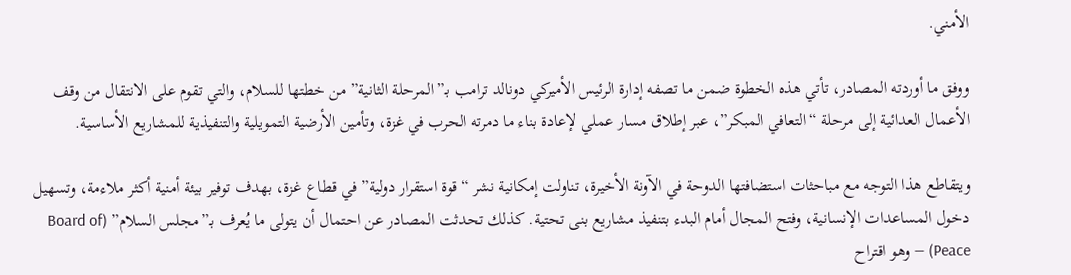الأمني.

ووفق ما أوردته المصادر، تأتي هذه الخطوة ضمن ما تصفه إدارة الرئيس الأميركي دونالد ترامب بـ”المرحلة الثانية” من خطتها للسلام، والتي تقوم على الانتقال من وقف الأعمال العدائية إلى مرحلة “التعافي المبكر”، عبر إطلاق مسار عملي لإعادة بناء ما دمرته الحرب في غزة، وتأمين الأرضية التمويلية والتنفيذية للمشاريع الأساسية.

ويتقاطع هذا التوجه مع مباحثات استضافتها الدوحة في الآونة الأخيرة، تناولت إمكانية نشر “قوة استقرار دولية” في قطاع غزة، بهدف توفير بيئة أمنية أكثر ملاءمة، وتسهيل دخول المساعدات الإنسانية، وفتح المجال أمام البدء بتنفيذ مشاريع بنى تحتية. كذلك تحدثت المصادر عن احتمال أن يتولى ما يُعرف بـ”مجلس السلام” (Board of Peace) — وهو اقتراح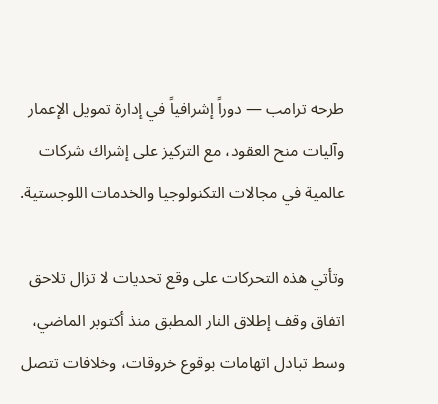طرحه ترامب — دوراً إشرافياً في إدارة تمويل الإعمار وآليات منح العقود، مع التركيز على إشراك شركات عالمية في مجالات التكنولوجيا والخدمات اللوجستية.

وتأتي هذه التحركات على وقع تحديات لا تزال تلاحق اتفاق وقف إطلاق النار المطبق منذ أكتوبر الماضي، وسط تبادل اتهامات بوقوع خروقات، وخلافات تتصل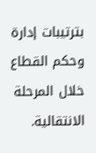بترتيبات إدارة وحكم القطاع خلال المرحلة الانتقالية.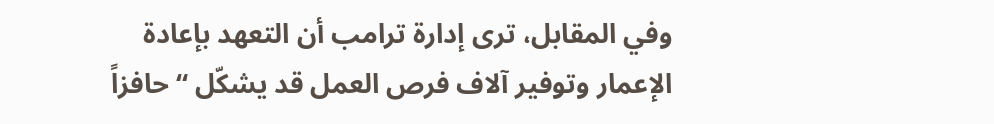وفي المقابل، ترى إدارة ترامب أن التعهد بإعادة الإعمار وتوفير آلاف فرص العمل قد يشكّل “حافزاً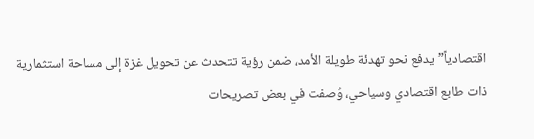اقتصادياً” يدفع نحو تهدئة طويلة الأمد، ضمن رؤية تتحدث عن تحويل غزة إلى مساحة استثمارية ذات طابع اقتصادي وسياحي، وُصفت في بعض تصريحات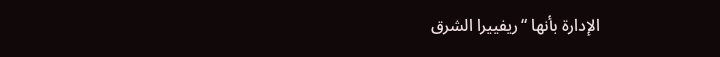الإدارة بأنها “ريفييرا الشرق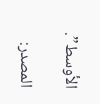الأوسط”.

المصدر: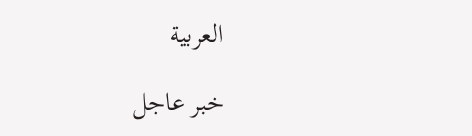العربية

خبر عاجل